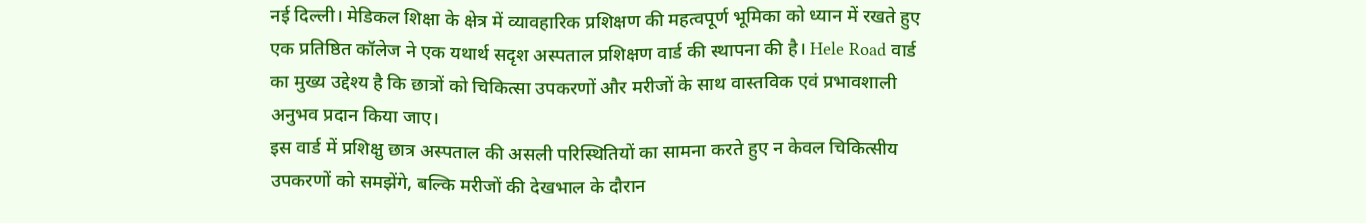नई दिल्ली। मेडिकल शिक्षा के क्षेत्र में व्यावहारिक प्रशिक्षण की महत्वपूर्ण भूमिका को ध्यान में रखते हुए एक प्रतिष्ठित कॉलेज ने एक यथार्थ सदृश अस्पताल प्रशिक्षण वार्ड की स्थापना की है। Hele Road वार्ड का मुख्य उद्देश्य है कि छात्रों को चिकित्सा उपकरणों और मरीजों के साथ वास्तविक एवं प्रभावशाली अनुभव प्रदान किया जाए।
इस वार्ड में प्रशिक्षु छात्र अस्पताल की असली परिस्थितियों का सामना करते हुए न केवल चिकित्सीय उपकरणों को समझेंगे, बल्कि मरीजों की देखभाल के दौरान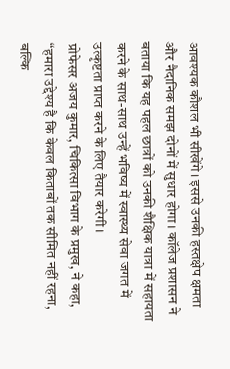आवश्यक कौशल भी सीखेंगे। इससे उनकी हस्तक्षेप क्षमता और नैदानिक समझ दोनों में सुधार होगा। कॉलेज प्रशासन ने बताया कि यह पहल छात्रों को उनकी शैक्षिक यात्रा में सहायता करने के साथ-साथ उन्हें भविष्य में स्वास्थ्य सेवा जगत में उत्कृष्टता प्राप्त करने के लिए तैयार करेगी।
प्रोफेसर अजय कुमार, चिकित्सा विभाग के प्रमुख, ने कहा, “हमारा उद्देश्य है कि केवल किताबों तक सीमित नहीं रहना, बल्कि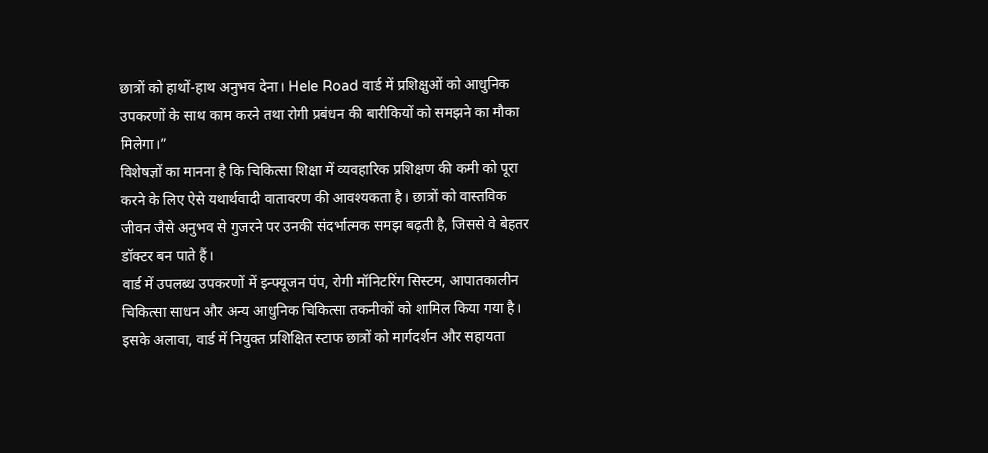छात्रों को हाथों-हाथ अनुभव देना। Hele Road वार्ड में प्रशिक्षुओं को आधुनिक उपकरणों के साथ काम करने तथा रोगी प्रबंधन की बारीकियों को समझने का मौका मिलेगा।”
विशेषज्ञों का मानना है कि चिकित्सा शिक्षा में व्यवहारिक प्रशिक्षण की कमी को पूरा करने के लिए ऐसे यथार्थवादी वातावरण की आवश्यकता है। छात्रों को वास्तविक जीवन जैसे अनुभव से गुजरने पर उनकी संदर्भात्मक समझ बढ़ती है, जिससे वे बेहतर डॉक्टर बन पाते हैं।
वार्ड में उपलब्ध उपकरणों में इन्फ्यूजन पंप, रोगी मॉनिटरिंग सिस्टम, आपातकालीन चिकित्सा साधन और अन्य आधुनिक चिकित्सा तकनीकों को शामिल किया गया है। इसके अलावा, वार्ड में नियुक्त प्रशिक्षित स्टाफ छात्रों को मार्गदर्शन और सहायता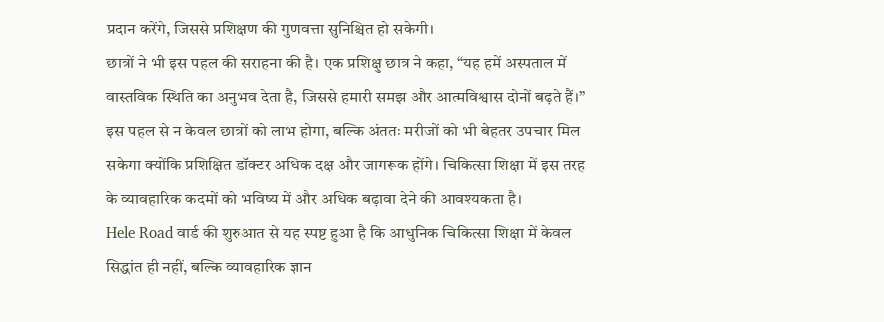प्रदान करेंगे, जिससे प्रशिक्षण की गुणवत्ता सुनिश्चित हो सकेगी।
छात्रों ने भी इस पहल की सराहना की है। एक प्रशिक्षु छात्र ने कहा, “यह हमें अस्पताल में वास्तविक स्थिति का अनुभव देता है, जिससे हमारी समझ और आत्मविश्वास दोनों बढ़ते हैं।”
इस पहल से न केवल छात्रों को लाभ होगा, बल्कि अंततः मरीजों को भी बेहतर उपचार मिल सकेगा क्योंकि प्रशिक्षित डॉक्टर अधिक दक्ष और जागरूक होंगे। चिकित्सा शिक्षा में इस तरह के व्यावहारिक कदमों को भविष्य में और अधिक बढ़ावा देने की आवश्यकता है।
Hele Road वार्ड की शुरुआत से यह स्पष्ट हुआ है कि आधुनिक चिकित्सा शिक्षा में केवल सिद्धांत ही नहीं, बल्कि व्यावहारिक ज्ञान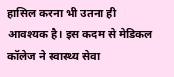हासिल करना भी उतना ही आवश्यक है। इस कदम से मेडिकल कॉलेज ने स्वास्थ्य सेवा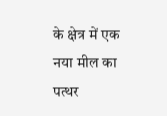के क्षेत्र में एक नया मील का पत्थर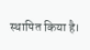स्थापित किया है।